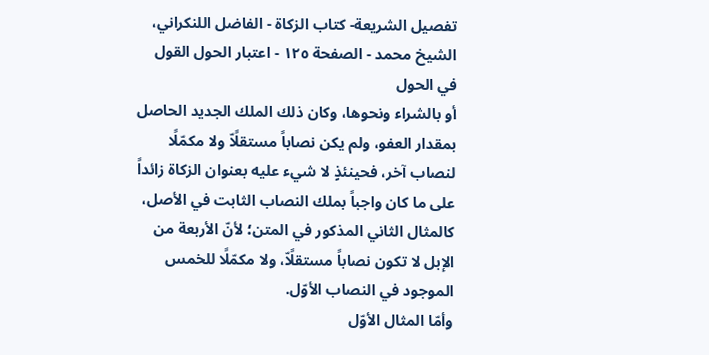تفصيل الشريعة- كتاب الزكاة - الفاضل اللنكراني، الشيخ محمد - الصفحة ١٢٥ - اعتبار الحول القول في الحول
أو بالشراء ونحوها، وكان ذلك الملك الجديد الحاصل بمقدار العفو، ولم يكن نصاباً مستقلًاّ ولا مكمّلًا لنصاب آخر، فحينئذٍ لا شيء عليه بعنوان الزكاة زائداً على ما كان واجباً بملك النصاب الثابت في الأصل، كالمثال الثاني المذكور في المتن؛ لأنّ الأربعة من الإبل لا تكون نصاباً مستقلًاّ، ولا مكمّلًا للخمس الموجود في النصاب الأوّل.
وأمّا المثال الأوّل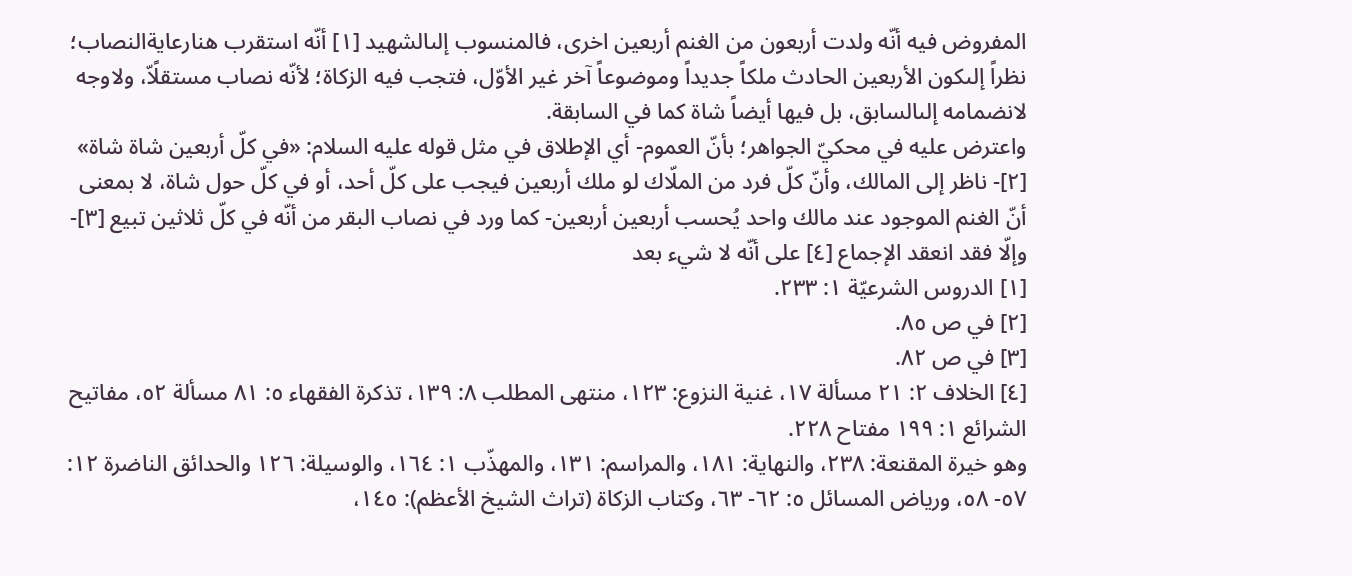المفروض فيه أنّه ولدت أربعون من الغنم أربعين اخرى، فالمنسوب إلىالشهيد [١] أنّه استقرب هنارعايةالنصاب؛ نظراً إلىكون الأربعين الحادث ملكاً جديداً وموضوعاً آخر غير الأوّل، فتجب فيه الزكاة؛ لأنّه نصاب مستقلًاّ، ولاوجه لانضمامه إلىالسابق، بل فيها أيضاً شاة كما في السابقة.
واعترض عليه في محكيّ الجواهر؛ بأنّ العموم- أي الإطلاق في مثل قوله عليه السلام: «في كلّ أربعين شاة شاة» [٢]- ناظر إلى المالك، وأنّ كلّ فرد من الملّاك لو ملك أربعين فيجب على كلّ أحد، أو في كلّ حول شاة، لا بمعنى أنّ الغنم الموجود عند مالك واحد يُحسب أربعين أربعين- كما ورد في نصاب البقر من أنّه في كلّ ثلاثين تبيع [٣]- وإلّا فقد انعقد الإجماع [٤] على أنّه لا شيء بعد
[١] الدروس الشرعيّة ١: ٢٣٣.
[٢] في ص ٨٥.
[٣] في ص ٨٢.
[٤] الخلاف ٢: ٢١ مسألة ١٧، غنية النزوع: ١٢٣، منتهى المطلب ٨: ١٣٩، تذكرة الفقهاء ٥: ٨١ مسألة ٥٢، مفاتيح الشرائع ١: ١٩٩ مفتاح ٢٢٨.
وهو خيرة المقنعة: ٢٣٨، والنهاية: ١٨١، والمراسم: ١٣١، والمهذّب ١: ١٦٤، والوسيلة: ١٢٦ والحدائق الناضرة ١٢: ٥٧- ٥٨، ورياض المسائل ٥: ٦٢- ٦٣، وكتاب الزكاة (تراث الشيخ الأعظم): ١٤٥،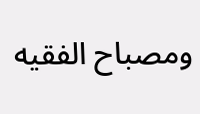ومصباح الفقيه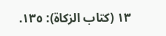١٣ (كتاب الزكاة): ١٣٥.